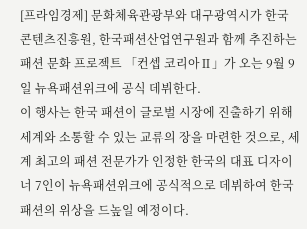[프라임경제] 문화체육관광부와 대구광역시가 한국콘텐츠진흥원, 한국패션산업연구원과 함께 추진하는 패션 문화 프로젝트 「컨셉 코리아Ⅱ」가 오는 9월 9일 뉴욕패션위크에 공식 데뷔한다.
이 행사는 한국 패션이 글로벌 시장에 진출하기 위해 세계와 소통할 수 있는 교류의 장을 마련한 것으로, 세계 최고의 패션 전문가가 인정한 한국의 대표 디자이너 7인이 뉴욕패션위크에 공식적으로 데뷔하여 한국 패션의 위상을 드높일 예정이다.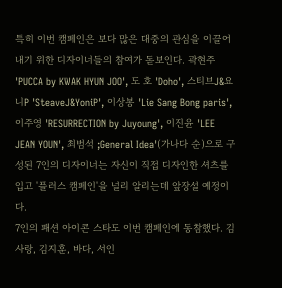특히 이번 캠페인은 보다 많은 대중의 관심을 이끌어 내기 위한 디자이너들의 참여가 돋보인다. 곽현주 'PUCCA by KWAK HYUN JOO', 도 호 'Doho', 스티브J&요니P 'SteaveJ&YoniP', 이상봉 'Lie Sang Bong paris', 이주영 'RESURRECTION by Juyoung', 이진윤 'LEE JEAN YOUN', 최범석 ;General Idea'(가나다 순)으로 구성된 7인의 디자이너는 자신이 직접 디자인한 셔츠를 입고 '플러스 캠페인'을 널리 알리는데 앞장설 예정이다.
7인의 패션 아이콘 스타도 이번 캠페인에 동참했다. 김사랑, 김지훈, 바다, 서인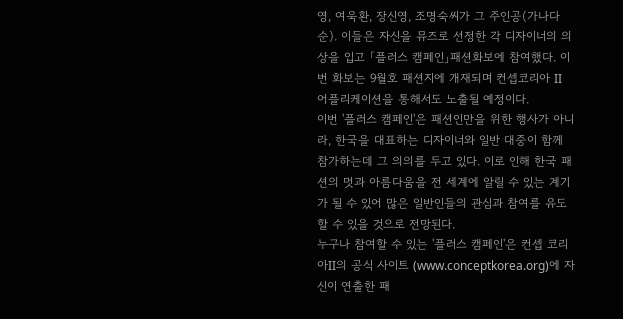영, 여욱환, 장신영, 조명숙씨가 그 주인공(가나다 순). 이들은 자신을 뮤즈로 선정한 각 디자이너의 의상을 입고 「플러스 캠페인」패션화보에 참여했다. 이번 화보는 9월호 패션지에 개재되며 컨셉코리아 II 어플리케이션을 통해서도 노출될 예정이다.
이번 '플러스 캠페인'은 패션인만을 위한 행사가 아니라, 한국을 대표하는 디자이너와 일반 대중이 함께 참가하는데 그 의의를 두고 있다. 이로 인해 한국 패션의 멋과 아름다움을 전 세계에 알릴 수 있는 계기가 될 수 있어 많은 일반인들의 관심과 참여를 유도할 수 있을 것으로 전망된다.
누구나 참여할 수 있는 '플러스 캠페인'은 컨셉 코리아II의 공식 사이트 (www.conceptkorea.org)에 자신이 연출한 패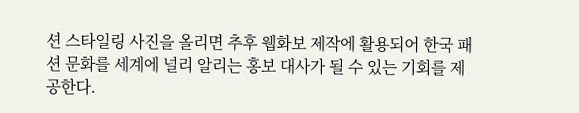션 스타일링 사진을 올리면 추후 웹화보 제작에 활용되어 한국 패션 문화를 세계에 널리 알리는 홍보 대사가 될 수 있는 기회를 제공한다.